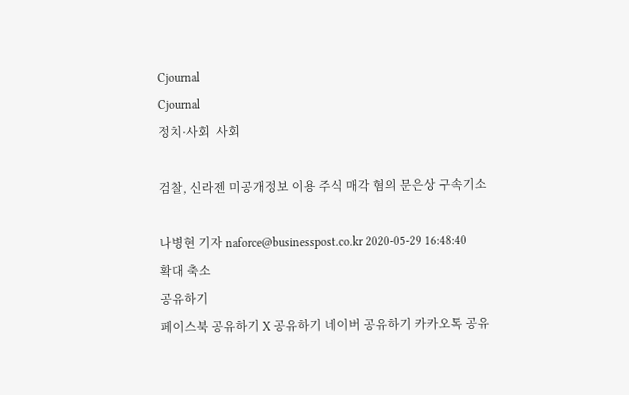Cjournal
Cjournal
정치·사회  사회

검찰, 신라젠 미공개정보 이용 주식 매각 혐의 문은상 구속기소

나병현 기자 naforce@businesspost.co.kr 2020-05-29 16:48:40
확대 축소
공유하기
페이스북 공유하기 X 공유하기 네이버 공유하기 카카오톡 공유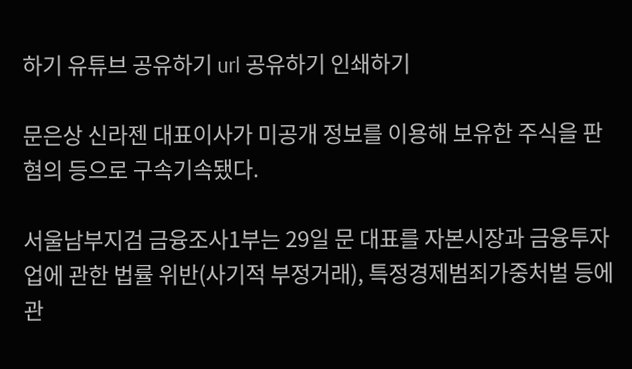하기 유튜브 공유하기 url 공유하기 인쇄하기

문은상 신라젠 대표이사가 미공개 정보를 이용해 보유한 주식을 판 혐의 등으로 구속기속됐다.

서울남부지검 금융조사1부는 29일 문 대표를 자본시장과 금융투자업에 관한 법률 위반(사기적 부정거래), 특정경제범죄가중처벌 등에 관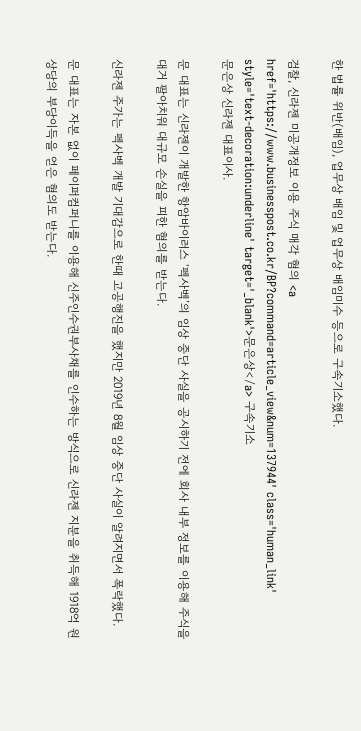한 법률 위반(배임), 업무상 배임 및 업무상 배임미수 등으로 구속기소했다.

검찰, 신라젠 미공개정보 이용 주식 매각 혐의 <a href='https://www.businesspost.co.kr/BP?command=article_view&num=137944' class='human_link' style='text-decoration:underline' target='_blank'>문은상</a> 구속기소
문은상 신라젠 대표이사.

문 대표는 신라젠이 개발한 항암바이러스 ‘펙사벡’의 임상 중단 사실을 공시하기 전에 회사 내부 정보를 이용해 주식을 대거 팔아치워 대규모 손실을 피한 혐의를 받는다.

신라젠 주가는 펙사벡 개발 기대감으로 한때 고공행진을 했지만 2019년 8월 임상 중단 사실이 알려지면서 폭락했다.

문 대표는 자본 없이 페이퍼컴퍼니를 이용해 신주인수권부사채를 인수하는 방식으로 신라젠 지분을 취득해 1918억 원 상당의 부당이득을 얻은 혐의도 받는다.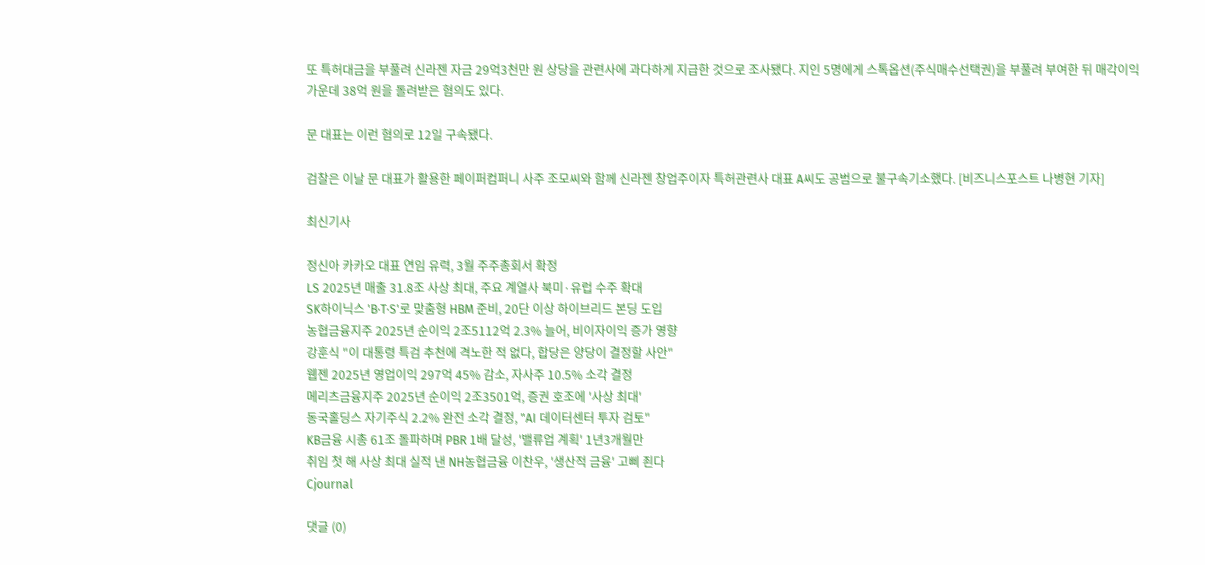또 특허대금을 부풀려 신라젠 자금 29억3천만 원 상당을 관련사에 과다하게 지급한 것으로 조사됐다. 지인 5명에게 스톡옵션(주식매수선택권)을 부풀려 부여한 뒤 매각이익 가운데 38억 원을 돌려받은 혐의도 있다.

문 대표는 이런 혐의로 12일 구속됐다.

검찰은 이날 문 대표가 활용한 페이퍼컴퍼니 사주 조모씨와 함께 신라젠 창업주이자 특허관련사 대표 A씨도 공범으로 불구속기소했다. [비즈니스포스트 나병현 기자]

최신기사

정신아 카카오 대표 연임 유력, 3월 주주총회서 확정
LS 2025년 매출 31.8조 사상 최대, 주요 계열사 북미·유럽 수주 확대
SK하이닉스 'B·T·S'로 맞춤형 HBM 준비, 20단 이상 하이브리드 본딩 도입
농협금융지주 2025년 순이익 2조5112억 2.3% 늘어, 비이자이익 증가 영향
강훈식 "이 대통령 특검 추천에 격노한 적 없다, 합당은 양당이 결정할 사안"
웹젠 2025년 영업이익 297억 45% 감소, 자사주 10.5% 소각 결정
메리츠금융지주 2025년 순이익 2조3501억, 증권 호조에 '사상 최대'
동국홀딩스 자기주식 2.2% 완전 소각 결정, "AI 데이터센터 투자 검토"
KB금융 시총 61조 돌파하며 PBR 1배 달성, '밸류업 계획' 1년3개월만
취임 첫 해 사상 최대 실적 낸 NH농협금융 이찬우, '생산적 금융' 고삐 죈다
Cjournal

댓글 (0)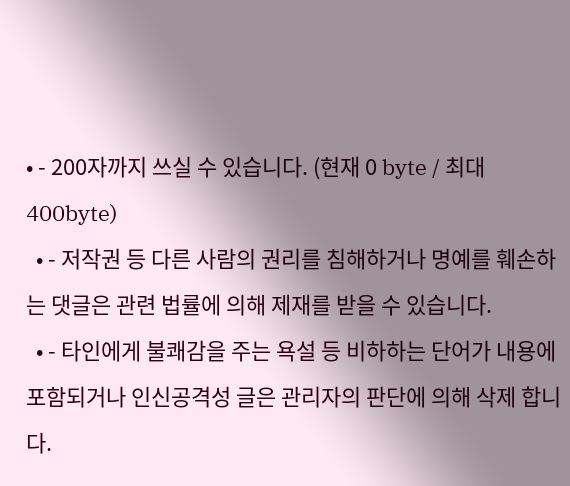• - 200자까지 쓰실 수 있습니다. (현재 0 byte / 최대 400byte)
  • - 저작권 등 다른 사람의 권리를 침해하거나 명예를 훼손하는 댓글은 관련 법률에 의해 제재를 받을 수 있습니다.
  • - 타인에게 불쾌감을 주는 욕설 등 비하하는 단어가 내용에 포함되거나 인신공격성 글은 관리자의 판단에 의해 삭제 합니다.